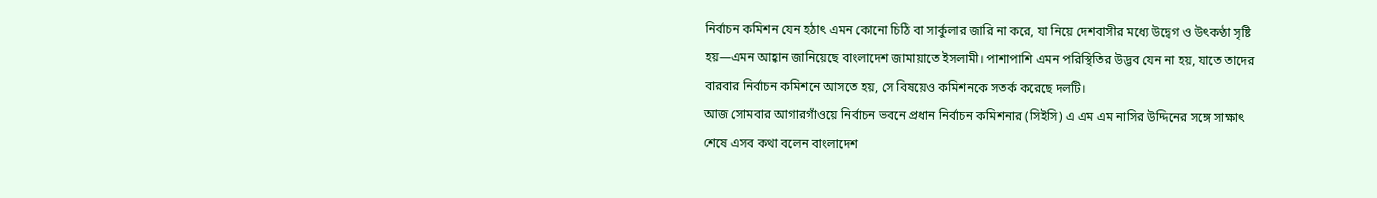নির্বাচন কমিশন যেন হঠাৎ এমন কোনো চিঠি বা সার্কুলার জারি না করে, যা নিয়ে দেশবাসীর মধ্যে উদ্বেগ ও উৎকণ্ঠা সৃষ্টি হয়—এমন আহ্বান জানিয়েছে বাংলাদেশ জামায়াতে ইসলামী। পাশাপাশি এমন পরিস্থিতির উদ্ভব যেন না হয়, যাতে তাদের বারবার নির্বাচন কমিশনে আসতে হয়, সে বিষয়েও কমিশনকে সতর্ক করেছে দলটি।
আজ সোমবার আগারগাঁওয়ে নির্বাচন ভবনে প্রধান নির্বাচন কমিশনার (সিইসি) এ এম এম নাসির উদ্দিনের সঙ্গে সাক্ষাৎ শেষে এসব কথা বলেন বাংলাদেশ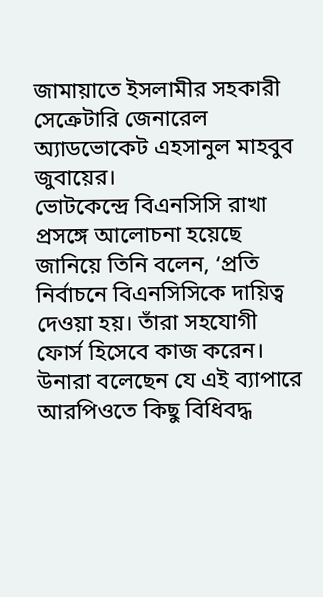জামায়াতে ইসলামীর সহকারী সেক্রেটারি জেনারেল অ্যাডভোকেট এহসানুল মাহবুব জুবায়ের।
ভোটকেন্দ্রে বিএনসিসি রাখা প্রসঙ্গে আলোচনা হয়েছে জানিয়ে তিনি বলেন, ‘প্রতি নির্বাচনে বিএনসিসিকে দায়িত্ব দেওয়া হয়। তাঁরা সহযোগী ফোর্স হিসেবে কাজ করেন। উনারা বলেছেন যে এই ব্যাপারে আরপিওতে কিছু বিধিবদ্ধ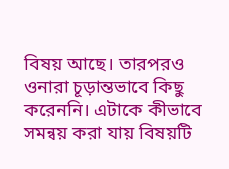বিষয় আছে। তারপরও ওনারা চূড়ান্তভাবে কিছু করেননি। এটাকে কীভাবে সমন্বয় করা যায় বিষয়টি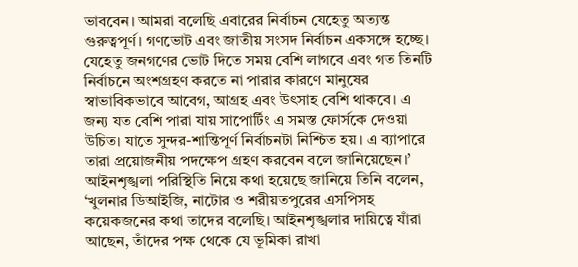ভাববেন। আমরা বলেছি এবারের নির্বাচন যেহেতু অত্যন্ত গুরুত্বপূর্ণ। গণভোট এবং জাতীয় সংসদ নির্বাচন একসঙ্গে হচ্ছে। যেহেতু জনগণের ভোট দিতে সময় বেশি লাগবে এবং গত তিনটি নির্বাচনে অংশগ্রহণ করতে না পারার কারণে মানুষের স্বাভাবিকভাবে আবেগ, আগ্রহ এবং উৎসাহ বেশি থাকবে। এ জন্য যত বেশি পারা যায় সাপোর্টিং এ সমস্ত ফোর্সকে দেওয়া উচিত। যাতে সুন্দর-শান্তিপূর্ণ নির্বাচনটা নিশ্চিত হয়। এ ব্যাপারে তারা প্রয়োজনীয় পদক্ষেপ গ্রহণ করবেন বলে জানিয়েছেন।’
আইনশৃঙ্খলা পরিস্থিতি নিয়ে কথা হয়েছে জানিয়ে তিনি বলেন, ‘খুলনার ডিআইজি, নাটোর ও শরীয়তপুরের এসপিসহ কয়েকজনের কথা তাদের বলেছি। আইনশৃঙ্খলার দায়িত্বে যাঁরা আছেন, তাঁদের পক্ষ থেকে যে ভূমিকা রাখা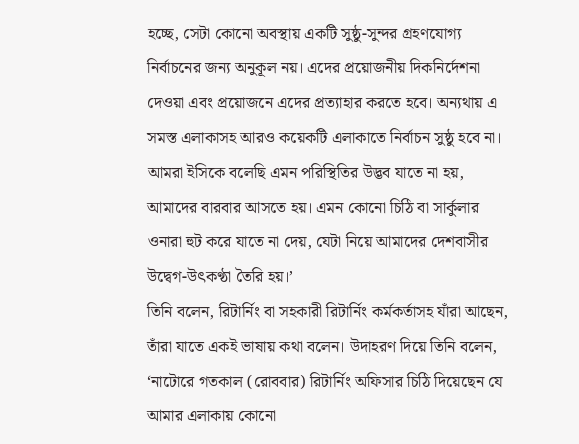হচ্ছে, সেটা কোনো অবস্থায় একটি সুষ্ঠু-সুন্দর গ্রহণযোগ্য নির্বাচনের জন্য অনুকূল নয়। এদের প্রয়োজনীয় দিকনির্দেশনা দেওয়া এবং প্রয়োজনে এদের প্রত্যাহার করতে হবে। অন্যথায় এ সমস্ত এলাকাসহ আরও কয়েকটি এলাকাতে নির্বাচন সুষ্ঠু হবে না। আমরা ইসিকে বলেছি এমন পরিস্থিতির উদ্ভব যাতে না হয়, আমাদের বারবার আসতে হয়। এমন কোনো চিঠি বা সার্কুলার ওনারা হুট করে যাতে না দেয়, যেটা নিয়ে আমাদের দেশবাসীর উদ্বেগ-উৎকণ্ঠা তৈরি হয়।’
তিনি বলেন, রিটার্নিং বা সহকারী রিটার্নিং কর্মকর্তাসহ যাঁরা আছেন, তাঁরা যাতে একই ভাষায় কথা বলেন। উদাহরণ দিয়ে তিনি বলেন, ‘নাটোরে গতকাল (রোববার) রিটার্নিং অফিসার চিঠি দিয়েছেন যে আমার এলাকায় কোনো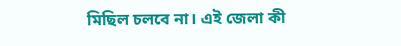মিছিল চলবে না। এই জেলা কী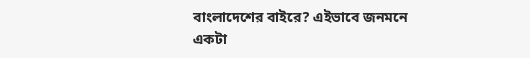বাংলাদেশের বাইরে? এইভাবে জনমনে একটা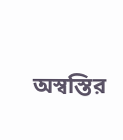অস্বস্তির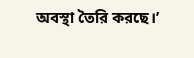অবস্থা তৈরি করছে।’